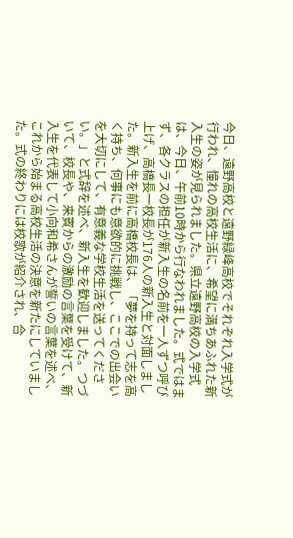今日、遠野高校と遠野緑峰高校でそれぞれ入学式が行われ、憧れの高校生活に、希望に満ちあふれた新入生の姿が見られました。県立遠野高校の入学式は、今日、午前10時から行なわれました。式ではまず、各クラスの担任が新入生の名前を一人ずつ呼び上げ、高橋長一校長が176人の新入生と対面しました。新入生を前に高橋校長は、「夢を持って志を高く持ち、何事にも意欲的に挑戦し、ここでの出会いを大切にして、有意義な学校生活を送ってください。」と式辞を述べ、新入生を歓迎しました。つづいて、校長や、来賓からの激励の言葉を受けて、新入生を代表して小向和希さんが誓いの言葉を述べ、これから始まる高校生活の決意を新たにしていました。式の終わりには校歌が紹介され、合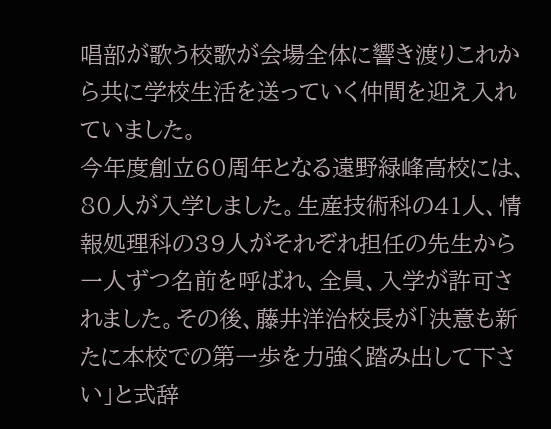唱部が歌う校歌が会場全体に響き渡りこれから共に学校生活を送っていく仲間を迎え入れていました。
今年度創立60周年となる遠野緑峰高校には、80人が入学しました。生産技術科の41人、情報処理科の39人がそれぞれ担任の先生から一人ずつ名前を呼ばれ、全員、入学が許可されました。その後、藤井洋治校長が「決意も新たに本校での第一歩を力強く踏み出して下さい」と式辞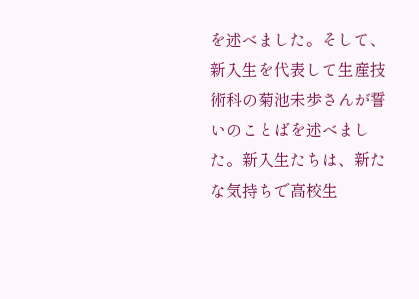を述べました。そして、新入生を代表して生産技術科の菊池未歩さんが誓いのことばを述べました。新入生たちは、新たな気持ちで高校生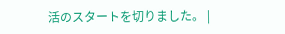活のスタートを切りました。 |